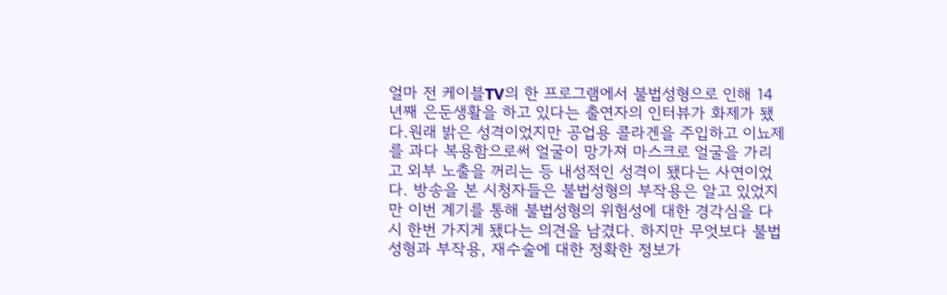얼마 전 케이블TV의 한 프로그램에서 불법성형으로 인해 14년째 은둔생활을 하고 있다는 출연자의 인터뷰가 화제가 됐다.원래 밝은 성격이었지만 공업용 콜라겐을 주입하고 이뇨제를 과다 복용함으로써 얼굴이 망가져 마스크로 얼굴을 가리고 외부 노출을 꺼리는 등 내성적인 성격이 됐다는 사연이었다. 방송을 본 시청자들은 불법성형의 부작용은 알고 있었지만 이번 계기를 통해 불법성형의 위험성에 대한 경각심을 다시 한번 가지게 됐다는 의견을 남겼다. 하지만 무엇보다 불법성형과 부작용, 재수술에 대한 정확한 정보가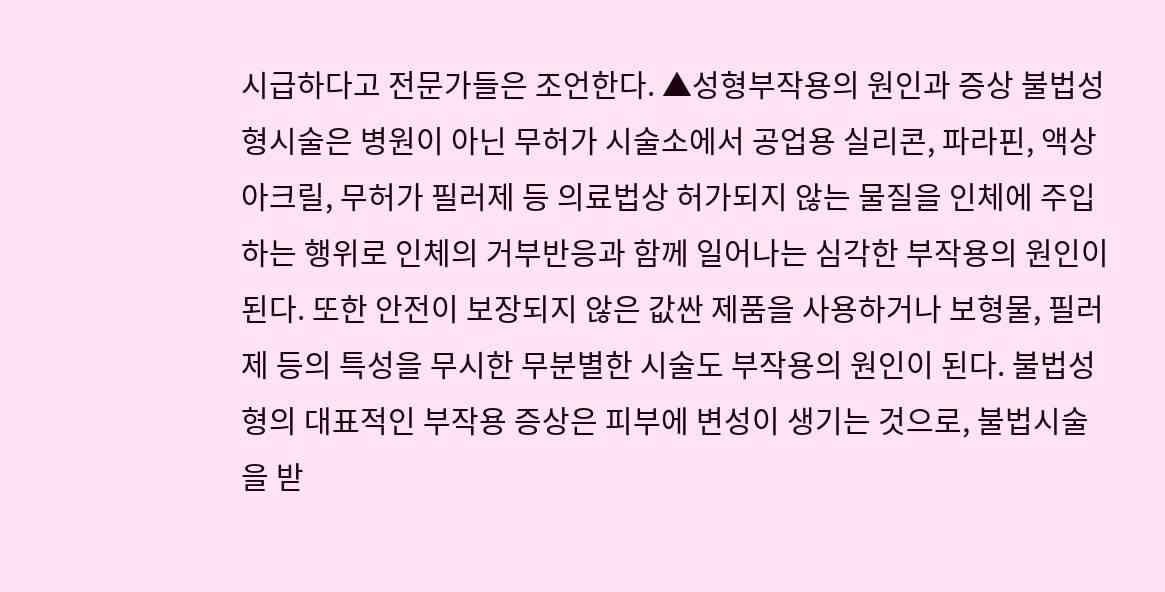시급하다고 전문가들은 조언한다. ▲성형부작용의 원인과 증상 불법성형시술은 병원이 아닌 무허가 시술소에서 공업용 실리콘, 파라핀, 액상아크릴, 무허가 필러제 등 의료법상 허가되지 않는 물질을 인체에 주입하는 행위로 인체의 거부반응과 함께 일어나는 심각한 부작용의 원인이 된다. 또한 안전이 보장되지 않은 값싼 제품을 사용하거나 보형물, 필러제 등의 특성을 무시한 무분별한 시술도 부작용의 원인이 된다. 불법성형의 대표적인 부작용 증상은 피부에 변성이 생기는 것으로, 불법시술을 받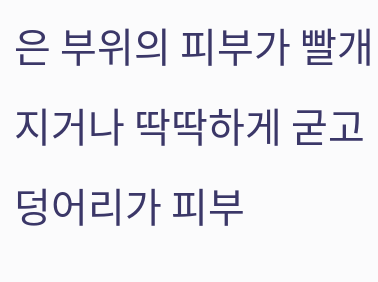은 부위의 피부가 빨개지거나 딱딱하게 굳고 덩어리가 피부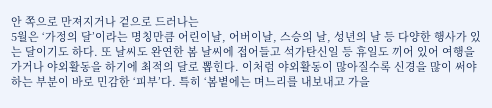안 쪽으로 만져지거나 겉으로 드러나는
5월은 ‘가정의 달’이라는 명칭만큼 어린이날, 어버이날, 스승의 날, 성년의 날 등 다양한 행사가 있는 달이기도 하다. 또 날씨도 완연한 봄 날씨에 접어들고 석가탄신일 등 휴일도 끼어 있어 여행을 가거나 야외활동을 하기에 최적의 달로 뽑힌다. 이처럼 야외활동이 많아질수록 신경을 많이 써야 하는 부분이 바로 민감한 ‘피부’다. 특히 ‘봄볕에는 며느리를 내보내고 가을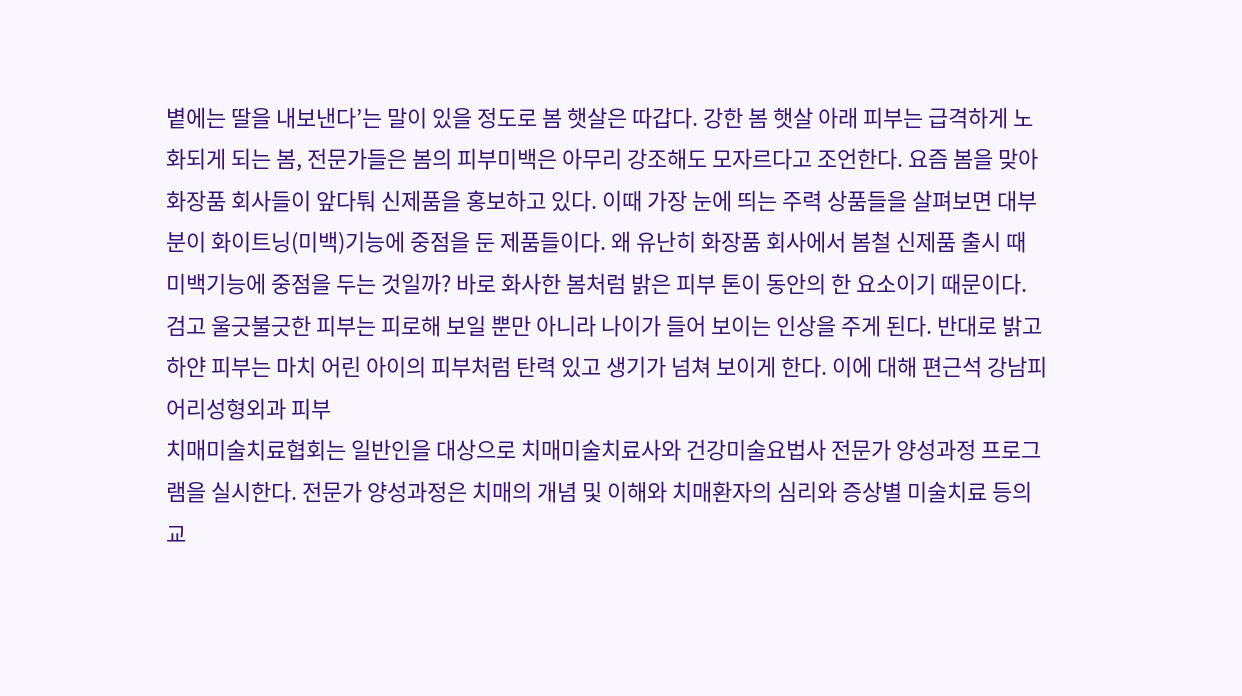볕에는 딸을 내보낸다’는 말이 있을 정도로 봄 햇살은 따갑다. 강한 봄 햇살 아래 피부는 급격하게 노화되게 되는 봄, 전문가들은 봄의 피부미백은 아무리 강조해도 모자르다고 조언한다. 요즘 봄을 맞아 화장품 회사들이 앞다퉈 신제품을 홍보하고 있다. 이때 가장 눈에 띄는 주력 상품들을 살펴보면 대부분이 화이트닝(미백)기능에 중점을 둔 제품들이다. 왜 유난히 화장품 회사에서 봄철 신제품 출시 때 미백기능에 중점을 두는 것일까? 바로 화사한 봄처럼 밝은 피부 톤이 동안의 한 요소이기 때문이다. 검고 울긋불긋한 피부는 피로해 보일 뿐만 아니라 나이가 들어 보이는 인상을 주게 된다. 반대로 밝고 하얀 피부는 마치 어린 아이의 피부처럼 탄력 있고 생기가 넘쳐 보이게 한다. 이에 대해 편근석 강남피어리성형외과 피부
치매미술치료협회는 일반인을 대상으로 치매미술치료사와 건강미술요법사 전문가 양성과정 프로그램을 실시한다. 전문가 양성과정은 치매의 개념 및 이해와 치매환자의 심리와 증상별 미술치료 등의 교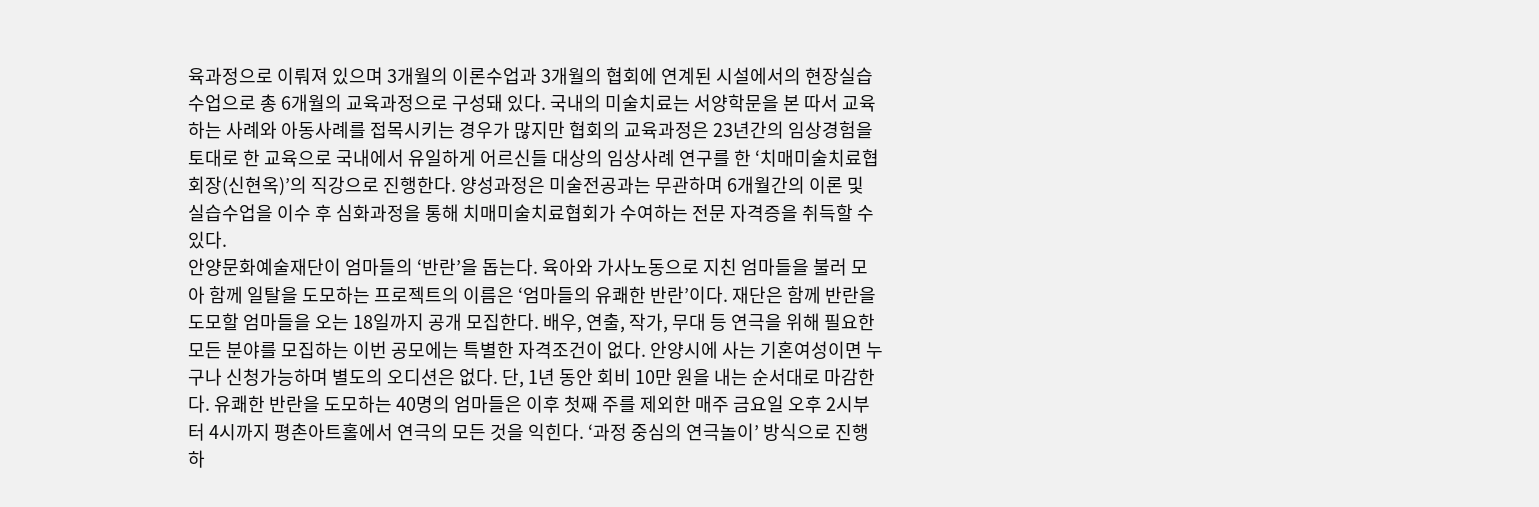육과정으로 이뤄져 있으며 3개월의 이론수업과 3개월의 협회에 연계된 시설에서의 현장실습수업으로 총 6개월의 교육과정으로 구성돼 있다. 국내의 미술치료는 서양학문을 본 따서 교육하는 사례와 아동사례를 접목시키는 경우가 많지만 협회의 교육과정은 23년간의 임상경험을 토대로 한 교육으로 국내에서 유일하게 어르신들 대상의 임상사례 연구를 한 ‘치매미술치료협회장(신현옥)’의 직강으로 진행한다. 양성과정은 미술전공과는 무관하며 6개월간의 이론 및 실습수업을 이수 후 심화과정을 통해 치매미술치료협회가 수여하는 전문 자격증을 취득할 수 있다.
안양문화예술재단이 엄마들의 ‘반란’을 돕는다. 육아와 가사노동으로 지친 엄마들을 불러 모아 함께 일탈을 도모하는 프로젝트의 이름은 ‘엄마들의 유쾌한 반란’이다. 재단은 함께 반란을 도모할 엄마들을 오는 18일까지 공개 모집한다. 배우, 연출, 작가, 무대 등 연극을 위해 필요한 모든 분야를 모집하는 이번 공모에는 특별한 자격조건이 없다. 안양시에 사는 기혼여성이면 누구나 신청가능하며 별도의 오디션은 없다. 단, 1년 동안 회비 10만 원을 내는 순서대로 마감한다. 유쾌한 반란을 도모하는 40명의 엄마들은 이후 첫째 주를 제외한 매주 금요일 오후 2시부터 4시까지 평촌아트홀에서 연극의 모든 것을 익힌다. ‘과정 중심의 연극놀이’ 방식으로 진행하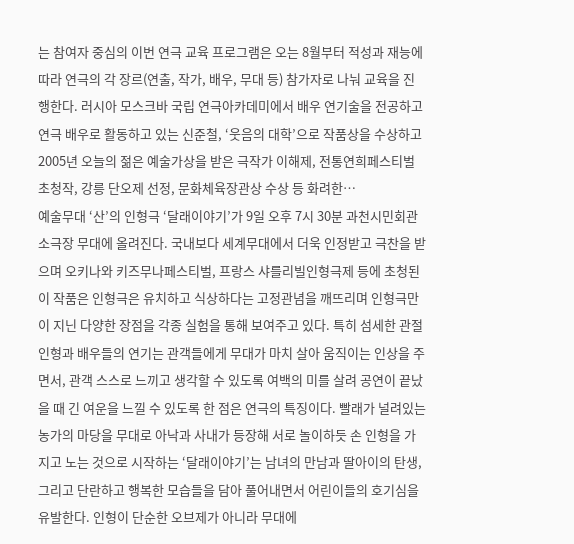는 참여자 중심의 이번 연극 교육 프로그램은 오는 8월부터 적성과 재능에 따라 연극의 각 장르(연출, 작가, 배우, 무대 등) 참가자로 나눠 교육을 진행한다. 러시아 모스크바 국립 연극아카데미에서 배우 연기술을 전공하고 연극 배우로 활동하고 있는 신준철, ‘웃음의 대학’으로 작품상을 수상하고 2005년 오늘의 젊은 예술가상을 받은 극작가 이해제, 전통연희페스티벌 초청작, 강릉 단오제 선정, 문화체육장관상 수상 등 화려한…
예술무대 ‘산’의 인형극 ‘달래이야기’가 9일 오후 7시 30분 과천시민회관 소극장 무대에 올려진다. 국내보다 세계무대에서 더욱 인정받고 극찬을 받으며 오키나와 키즈무나페스티벌, 프랑스 샤를리빌인형극제 등에 초청된 이 작품은 인형극은 유치하고 식상하다는 고정관념을 깨뜨리며 인형극만이 지닌 다양한 장점을 각종 실험을 통해 보여주고 있다. 특히 섬세한 관절인형과 배우들의 연기는 관객들에게 무대가 마치 살아 움직이는 인상을 주면서, 관객 스스로 느끼고 생각할 수 있도록 여백의 미를 살려 공연이 끝났을 때 긴 여운을 느낄 수 있도록 한 점은 연극의 특징이다. 빨래가 널려있는 농가의 마당을 무대로 아낙과 사내가 등장해 서로 놀이하듯 손 인형을 가지고 노는 것으로 시작하는 ‘달래이야기’는 남녀의 만남과 딸아이의 탄생, 그리고 단란하고 행복한 모습들을 담아 풀어내면서 어린이들의 호기심을 유발한다. 인형이 단순한 오브제가 아니라 무대에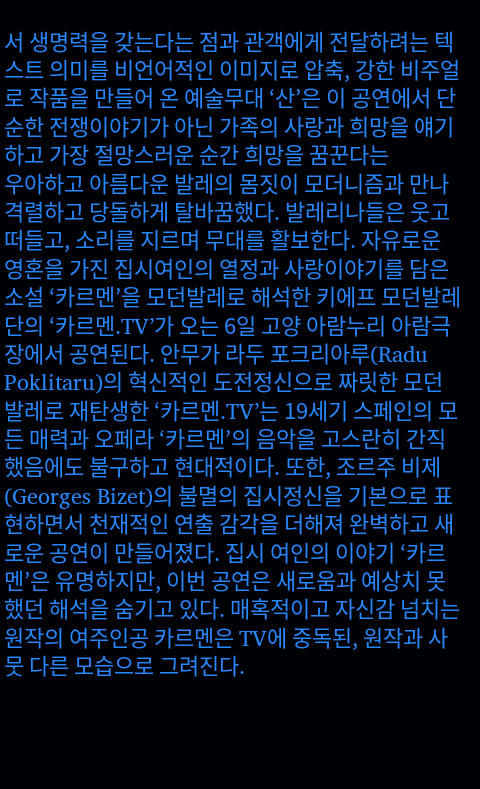서 생명력을 갖는다는 점과 관객에게 전달하려는 텍스트 의미를 비언어적인 이미지로 압축, 강한 비주얼로 작품을 만들어 온 예술무대 ‘산’은 이 공연에서 단순한 전쟁이야기가 아닌 가족의 사랑과 희망을 얘기하고 가장 절망스러운 순간 희망을 꿈꾼다는
우아하고 아름다운 발레의 몸짓이 모더니즘과 만나 격렬하고 당돌하게 탈바꿈했다. 발레리나들은 웃고 떠들고, 소리를 지르며 무대를 활보한다. 자유로운 영혼을 가진 집시여인의 열정과 사랑이야기를 담은 소설 ‘카르멘’을 모던발레로 해석한 키에프 모던발레단의 ‘카르멘.TV’가 오는 6일 고양 아람누리 아람극장에서 공연된다. 안무가 라두 포크리아루(Radu Poklitaru)의 혁신적인 도전정신으로 짜릿한 모던 발레로 재탄생한 ‘카르멘.TV’는 19세기 스페인의 모든 매력과 오페라 ‘카르멘’의 음악을 고스란히 간직했음에도 불구하고 현대적이다. 또한, 조르주 비제(Georges Bizet)의 불멸의 집시정신을 기본으로 표현하면서 천재적인 연출 감각을 더해져 완벽하고 새로운 공연이 만들어졌다. 집시 여인의 이야기 ‘카르멘’은 유명하지만, 이번 공연은 새로움과 예상치 못했던 해석을 숨기고 있다. 매혹적이고 자신감 넘치는 원작의 여주인공 카르멘은 TV에 중독된, 원작과 사뭇 다른 모습으로 그려진다.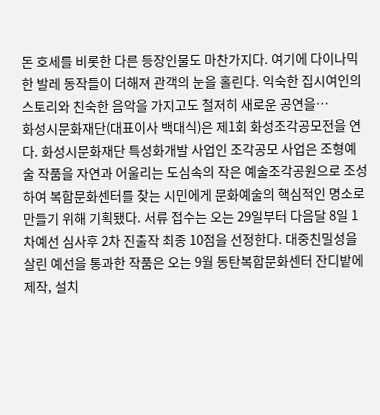돈 호세를 비롯한 다른 등장인물도 마찬가지다. 여기에 다이나믹한 발레 동작들이 더해져 관객의 눈을 홀린다. 익숙한 집시여인의 스토리와 친숙한 음악을 가지고도 철저히 새로운 공연을…
화성시문화재단(대표이사 백대식)은 제1회 화성조각공모전을 연다. 화성시문화재단 특성화개발 사업인 조각공모 사업은 조형예술 작품을 자연과 어울리는 도심속의 작은 예술조각공원으로 조성하여 복합문화센터를 찾는 시민에게 문화예술의 핵심적인 명소로 만들기 위해 기획됐다. 서류 접수는 오는 29일부터 다음달 8일 1차예선 심사후 2차 진출작 최종 10점을 선정한다. 대중친밀성을 살린 예선을 통과한 작품은 오는 9월 동탄복합문화센터 잔디밭에 제작, 설치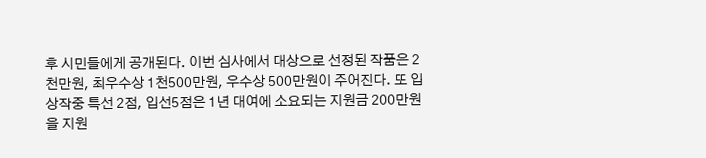후 시민들에게 공개된다. 이번 심사에서 대상으로 선정된 작품은 2천만원, 최우수상 1천500만원, 우수상 500만원이 주어진다. 또 입상작중 특선 2점, 입선5점은 1년 대여에 소요되는 지원금 200만원을 지원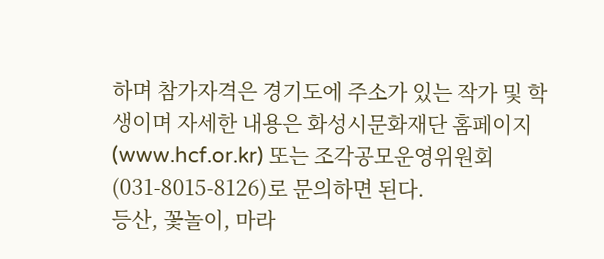하며 참가자격은 경기도에 주소가 있는 작가 및 학생이며 자세한 내용은 화성시문화재단 홈페이지(www.hcf.or.kr) 또는 조각공모운영위원회(031-8015-8126)로 문의하면 된다.
등산, 꽃놀이, 마라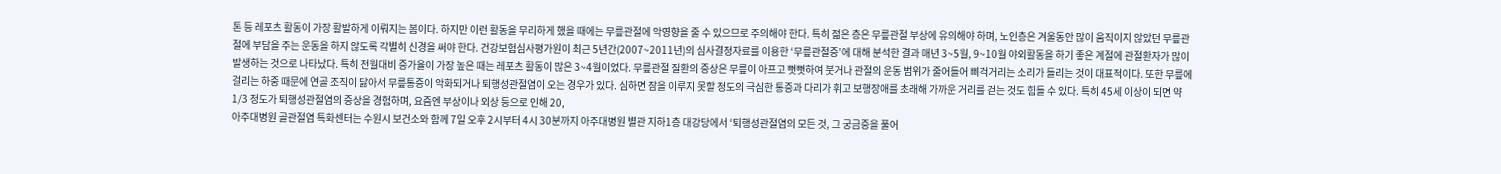톤 등 레포츠 활동이 가장 활발하게 이뤄지는 봄이다. 하지만 이런 활동을 무리하게 했을 때에는 무릎관절에 악영향을 줄 수 있으므로 주의해야 한다. 특히 젊은 층은 무릎관절 부상에 유의해야 하며, 노인층은 겨울동안 많이 움직이지 않았던 무릎관절에 부담을 주는 운동을 하지 않도록 각별히 신경을 써야 한다. 건강보험심사평가원이 최근 5년간(2007~2011년)의 심사결정자료를 이용한 ‘무릎관절증’에 대해 분석한 결과 매년 3~5월, 9~10월 야외활동을 하기 좋은 계절에 관절환자가 많이 발생하는 것으로 나타났다. 특히 전월대비 증가율이 가장 높은 때는 레포츠 활동이 많은 3~4월이었다. 무릎관절 질환의 증상은 무릎이 아프고 뻣뻣하여 붓거나 관절의 운동 범위가 줄어들어 삐걱거리는 소리가 들리는 것이 대표적이다. 또한 무릎에 걸리는 하중 때문에 연골 조직이 닳아서 무릎통증이 악화되거나 퇴행성관절염이 오는 경우가 있다. 심하면 잠을 이루지 못할 정도의 극심한 통증과 다리가 휘고 보행장애를 초래해 가까운 거리를 걷는 것도 힘들 수 있다. 특히 45세 이상이 되면 약 1/3 정도가 퇴행성관절염의 증상을 경험하며, 요즘엔 부상이나 외상 등으로 인해 20,
아주대병원 골관절염 특화센터는 수원시 보건소와 함께 7일 오후 2시부터 4시 30분까지 아주대병원 별관 지하1층 대강당에서 ‘퇴행성관절염의 모든 것, 그 궁금증을 풀어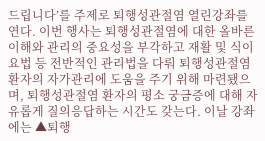드립니다’를 주제로 퇴행성관절염 열린강좌를 연다. 이번 행사는 퇴행성관절염에 대한 올바른 이해와 관리의 중요성을 부각하고 재활 및 식이요법 등 전반적인 관리법을 다뤄 퇴행성관절염 환자의 자가관리에 도움을 주기 위해 마련됐으며, 퇴행성관절염 환자의 평소 궁금증에 대해 자유롭게 질의응답하는 시간도 갖는다. 이날 강좌에는 ▲퇴행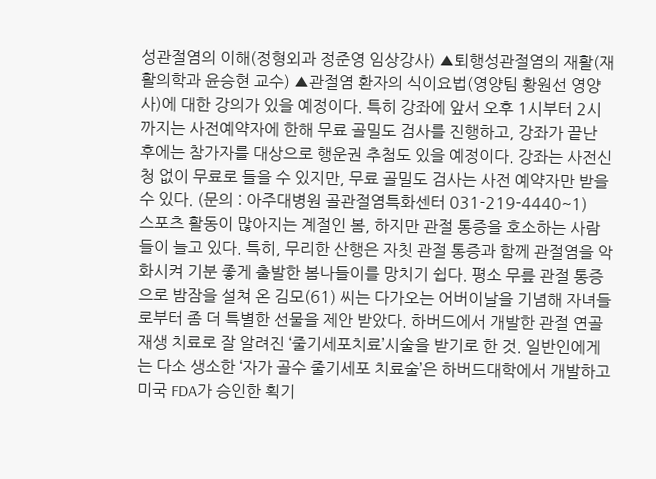성관절염의 이해(정형외과 정준영 임상강사) ▲퇴행성관절염의 재활(재활의학과 윤승현 교수) ▲관절염 환자의 식이요법(영양팀 황원선 영양사)에 대한 강의가 있을 예정이다. 특히 강좌에 앞서 오후 1시부터 2시까지는 사전예약자에 한해 무료 골밀도 검사를 진행하고, 강좌가 끝난 후에는 참가자를 대상으로 행운권 추첨도 있을 예정이다. 강좌는 사전신청 없이 무료로 들을 수 있지만, 무료 골밀도 검사는 사전 예약자만 받을 수 있다. (문의 : 아주대병원 골관절염특화센터 031-219-4440~1)
스포츠 활동이 많아지는 계절인 봄, 하지만 관절 통증을 호소하는 사람들이 늘고 있다. 특히, 무리한 산행은 자칫 관절 통증과 함께 관절염을 악화시켜 기분 좋게 출발한 봄나들이를 망치기 쉽다. 평소 무릎 관절 통증으로 밤잠을 설쳐 온 김모(61) 씨는 다가오는 어버이날을 기념해 자녀들로부터 좀 더 특별한 선물을 제안 받았다. 하버드에서 개발한 관절 연골 재생 치료로 잘 알려진 ‘줄기세포치료’시술을 받기로 한 것. 일반인에게는 다소 생소한 ‘자가 골수 줄기세포 치료술’은 하버드대학에서 개발하고 미국 FDA가 승인한 획기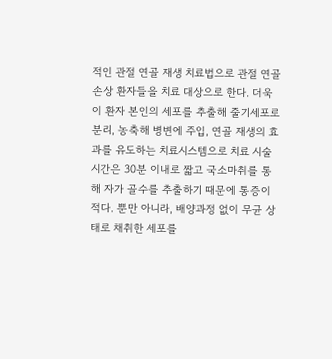적인 관절 연골 재생 치료법으로 관절 연골손상 환자들을 치료 대상으로 한다. 더욱이 환자 본인의 세포를 추출해 줄기세포로 분리, 농축해 병변에 주입, 연골 재생의 효과를 유도하는 치료시스템으로 치료 시술 시간은 30분 이내로 짧고 국소마취를 통해 자가 골수를 추출하기 때문에 통증이 적다. 뿐만 아니라, 배양과정 없이 무균 상태로 채취한 세포를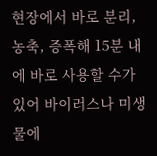현장에서 바로 분리, 농축, 증폭해 15분 내에 바로 사용할 수가 있어 바이러스나 미생물에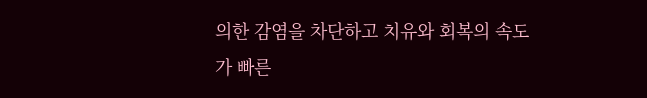의한 감염을 차단하고 치유와 회복의 속도가 빠른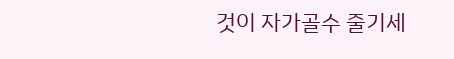것이 자가골수 줄기세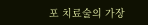포 치료술의 가장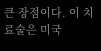큰 장점이다. 이 치료술은 미국